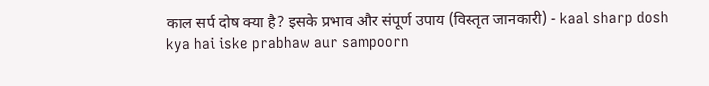काल सर्प दोष क्या है? इसके प्रभाव और संपूर्ण उपाय (विस्तृत जानकारी) - kaal sharp dosh kya hai iske prabhaw aur sampoorn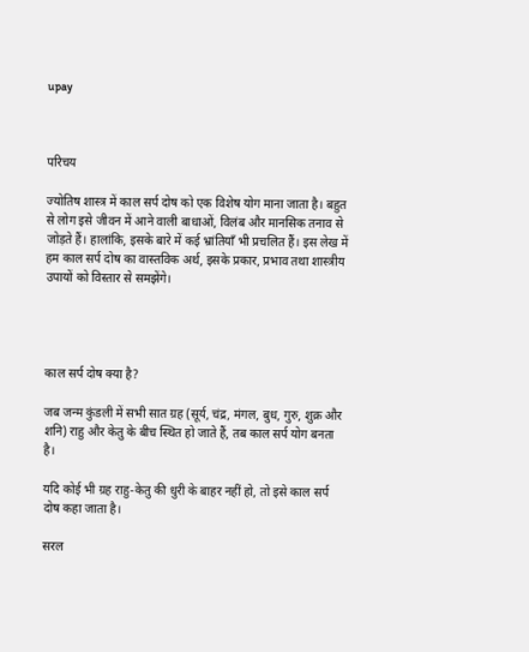upay



परिचय

ज्योतिष शास्त्र में काल सर्प दोष को एक विशेष योग माना जाता है। बहुत से लोग इसे जीवन में आने वाली बाधाओं, विलंब और मानसिक तनाव से जोड़ते हैं। हालांकि, इसके बारे में कई भ्रांतियाँ भी प्रचलित हैं। इस लेख में हम काल सर्प दोष का वास्तविक अर्थ, इसके प्रकार, प्रभाव तथा शास्त्रीय उपायों को विस्तार से समझेंगे।




काल सर्प दोष क्या है?

जब जन्म कुंडली में सभी सात ग्रह (सूर्य, चंद्र, मंगल, बुध, गुरु, शुक्र और शनि) राहु और केतु के बीच स्थित हो जाते हैं, तब काल सर्प योग बनता है।

यदि कोई भी ग्रह राहु-केतु की धुरी के बाहर नहीं हो, तो इसे काल सर्प दोष कहा जाता है।

सरल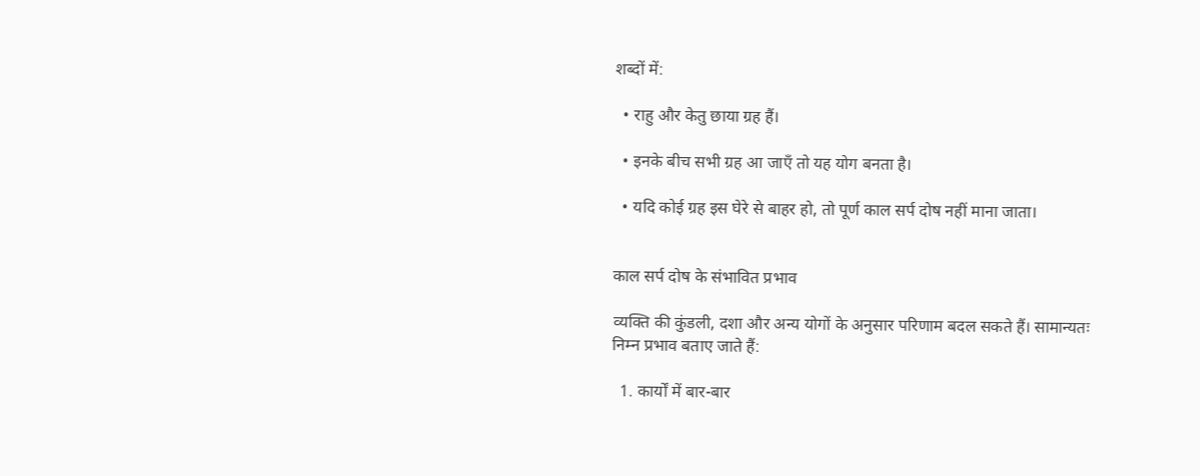शब्दों में:

  • राहु और केतु छाया ग्रह हैं।

  • इनके बीच सभी ग्रह आ जाएँ तो यह योग बनता है।

  • यदि कोई ग्रह इस घेरे से बाहर हो, तो पूर्ण काल सर्प दोष नहीं माना जाता।


काल सर्प दोष के संभावित प्रभाव

व्यक्ति की कुंडली, दशा और अन्य योगों के अनुसार परिणाम बदल सकते हैं। सामान्यतः निम्न प्रभाव बताए जाते हैं:

  1. कार्यों में बार-बार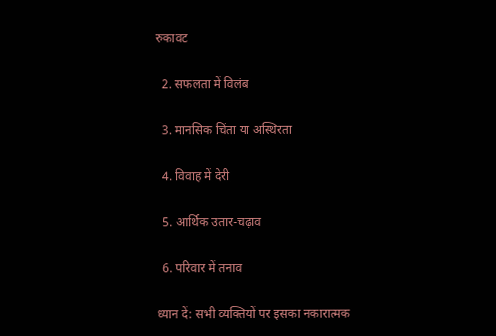रुकावट

  2. सफलता में विलंब

  3. मानसिक चिंता या अस्थिरता

  4. विवाह में देरी

  5. आर्थिक उतार-चढ़ाव

  6. परिवार में तनाव

ध्यान दें: सभी व्यक्तियों पर इसका नकारात्मक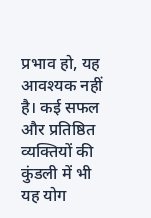प्रभाव हो, यह आवश्यक नहीं है। कई सफल और प्रतिष्ठित व्यक्तियों की कुंडली में भी यह योग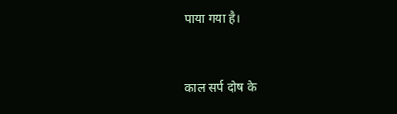पाया गया है।


काल सर्प दोष के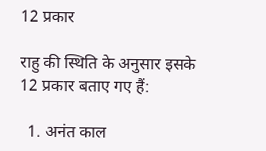12 प्रकार

राहु की स्थिति के अनुसार इसके 12 प्रकार बताए गए हैं:

  1. अनंत काल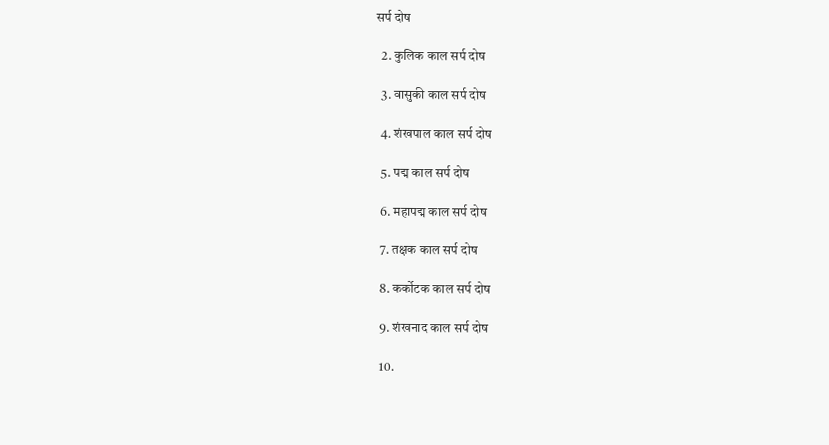सर्प दोष

  2. कुलिक काल सर्प दोष

  3. वासुकी काल सर्प दोष

  4. शंखपाल काल सर्प दोष

  5. पद्म काल सर्प दोष

  6. महापद्म काल सर्प दोष

  7. तक्षक काल सर्प दोष

  8. कर्कोटक काल सर्प दोष

  9. शंखनाद काल सर्प दोष

  10.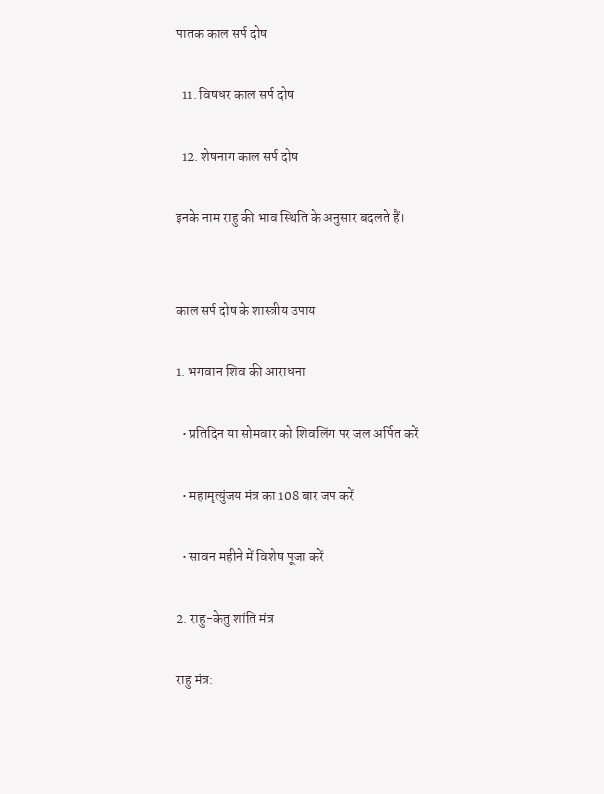पातक काल सर्प दोष

  11. विषधर काल सर्प दोष

  12. शेषनाग काल सर्प दोष

इनके नाम राहु की भाव स्थिति के अनुसार बदलते हैं।


काल सर्प दोष के शास्त्रीय उपाय

1. भगवान शिव की आराधना

  • प्रतिदिन या सोमवार को शिवलिंग पर जल अर्पित करें

  • महामृत्युंजय मंत्र का 108 बार जप करें

  • सावन महीने में विशेष पूजा करें

2. राहु-केतु शांति मंत्र

राहु मंत्र: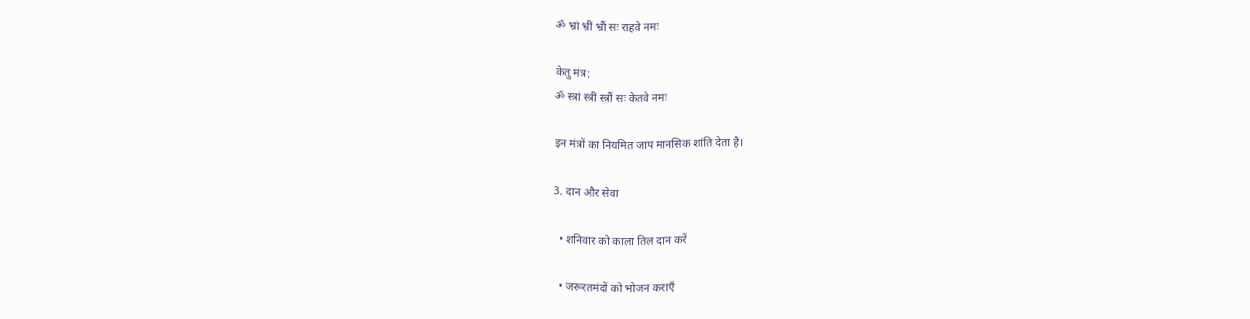ॐ भ्रां भ्रीं भ्रौं सः राहवे नमः

केतु मंत्र:
ॐ स्त्रां स्त्रीं स्त्रौं सः केतवे नमः

इन मंत्रों का नियमित जाप मानसिक शांति देता है।

3. दान और सेवा

  • शनिवार को काला तिल दान करें

  • जरूरतमंदों को भोजन कराएँ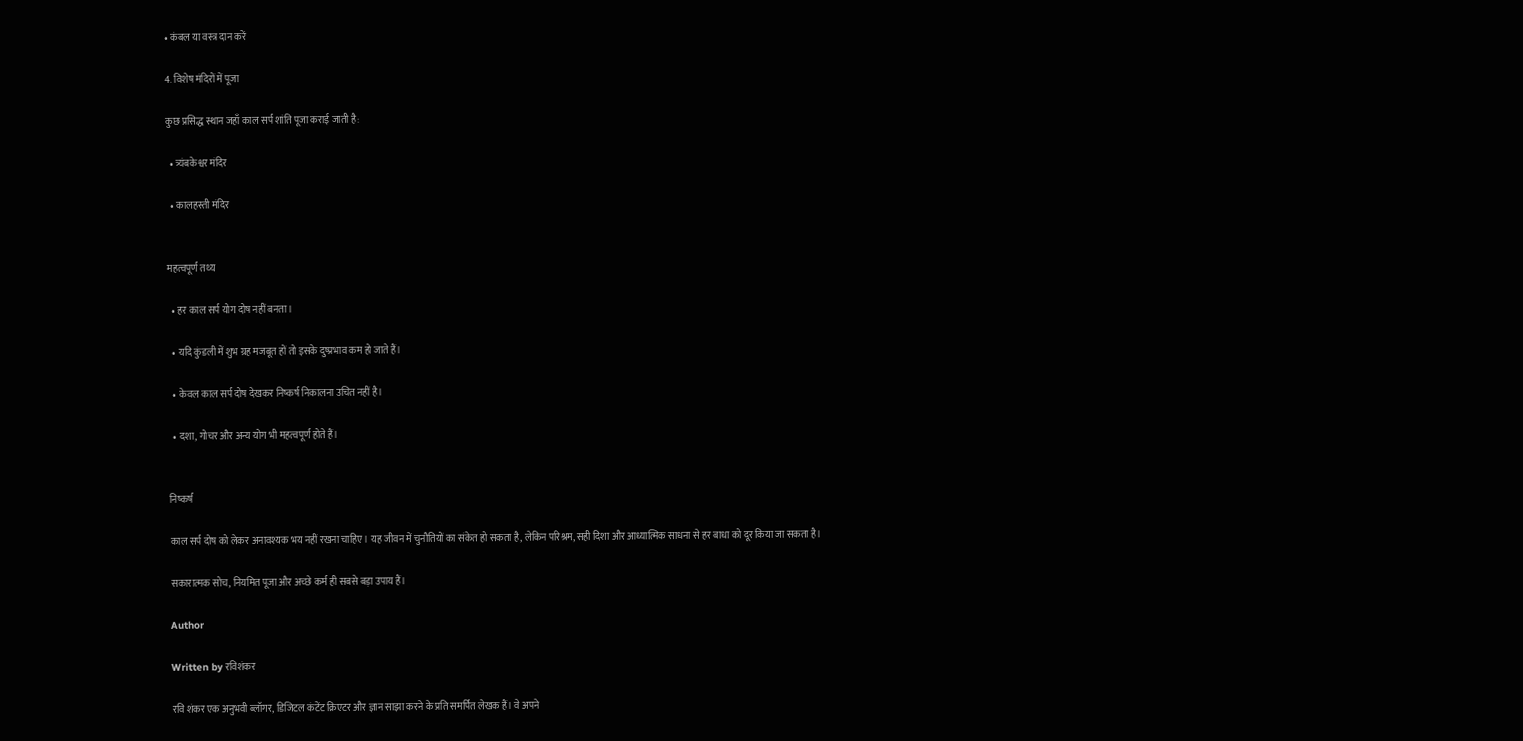• कंबल या वस्त्र दान करें

4. विशेष मंदिरों में पूजा

कुछ प्रसिद्ध स्थान जहाँ काल सर्प शांति पूजा कराई जाती है:

  • त्र्यंबकेश्वर मंदिर

  • कालहस्ती मंदिर


महत्वपूर्ण तथ्य

  • हर काल सर्प योग दोष नहीं बनता।

  • यदि कुंडली में शुभ ग्रह मजबूत हों तो इसके दुष्प्रभाव कम हो जाते हैं।

  • केवल काल सर्प दोष देखकर निष्कर्ष निकालना उचित नहीं है।

  • दशा, गोचर और अन्य योग भी महत्वपूर्ण होते हैं।


निष्कर्ष

काल सर्प दोष को लेकर अनावश्यक भय नहीं रखना चाहिए। यह जीवन में चुनौतियों का संकेत हो सकता है, लेकिन परिश्रम, सही दिशा और आध्यात्मिक साधना से हर बाधा को दूर किया जा सकता है।

सकारात्मक सोच, नियमित पूजा और अच्छे कर्म ही सबसे बड़ा उपाय हैं।

Author

Written by रविशंकर

रवि शंकर एक अनुभवी ब्लॉगर, डिजिटल कंटेंट क्रिएटर और ज्ञान साझा करने के प्रति समर्पित लेखक हैं। वे अपने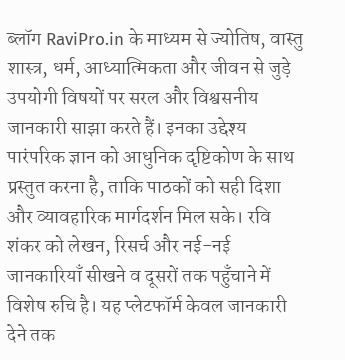ब्लॉग RaviPro.in के माध्यम से ज्योतिष, वास्तु शास्त्र, धर्म, आध्यात्मिकता और जीवन से जुड़े उपयोगी विषयों पर सरल और विश्वसनीय जानकारी साझा करते हैं। इनका उद्देश्य पारंपरिक ज्ञान को आधुनिक दृष्टिकोण के साथ प्रस्तुत करना है, ताकि पाठकों को सही दिशा और व्यावहारिक मार्गदर्शन मिल सके। रवि शंकर को लेखन, रिसर्च और नई-नई जानकारियाँ सीखने व दूसरों तक पहुँचाने में विशेष रुचि है। यह प्लेटफॉर्म केवल जानकारी देने तक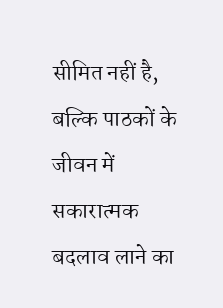सीमित नहीं है, बल्कि पाठकों के जीवन में सकारात्मक बदलाव लाने का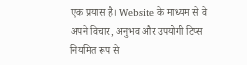एक प्रयास है। Website के माध्यम से वे अपने विचार, अनुभव और उपयोगी टिप्स नियमित रूप से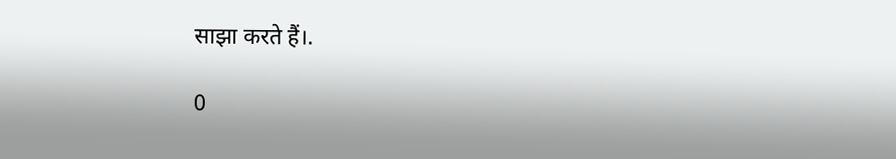साझा करते हैं।.

0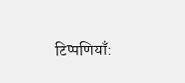टिप्पणियाँ: